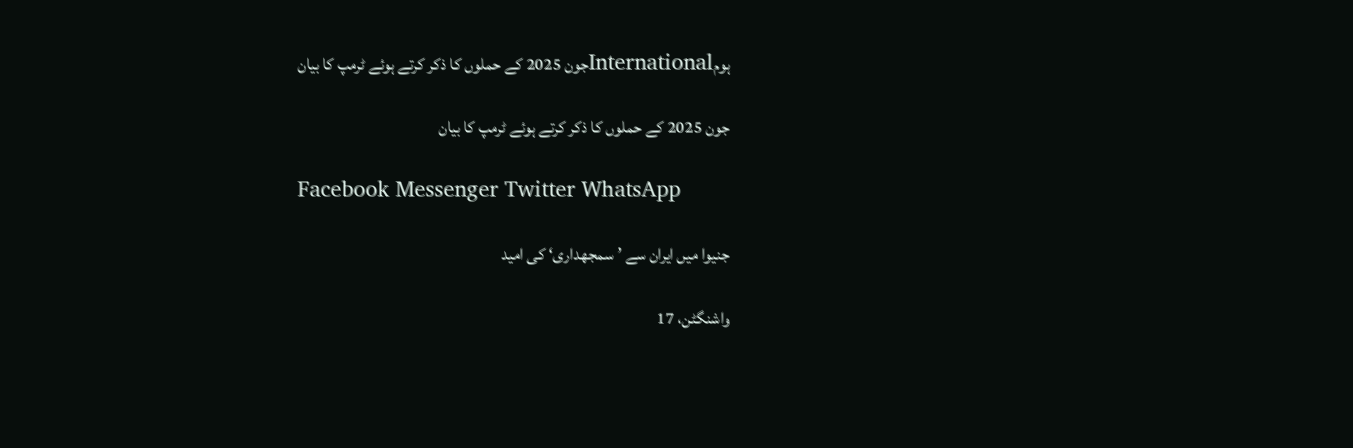ہومInternationalجون 2025 کے حملوں کا ذکر کرتے ہوئے ٹرمپ کا بیان

جون 2025 کے حملوں کا ذکر کرتے ہوئے ٹرمپ کا بیان

Facebook Messenger Twitter WhatsApp

جنیوا میں ایران سے ’سمجھداری‘ کی امید

واشنگٹن، 17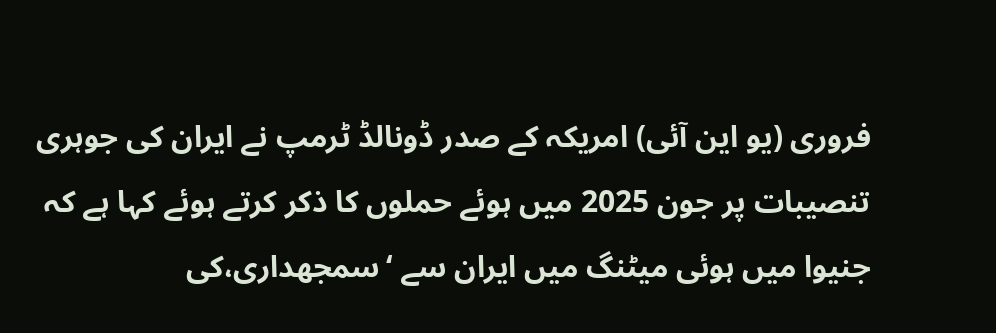فروری (یو این آئی) امریکہ کے صدر ڈونالڈ ٹرمپ نے ایران کی جوہری تنصیبات پر جون 2025 میں ہوئے حملوں کا ذکر کرتے ہوئے کہا ہے کہ جنیوا میں ہوئی میٹنگ میں ایران سے ‘سمجھداری،کی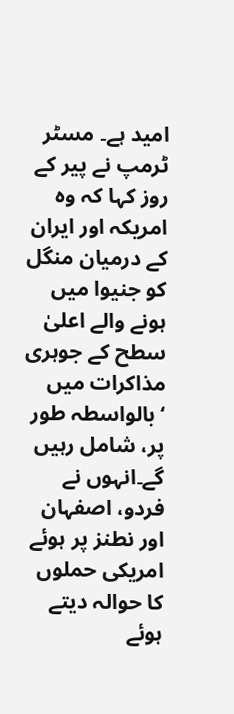امید ہے۔ مسٹر ٹرمپ نے پیر کے روز کہا کہ وہ امریکہ اور ایران کے درمیان منگل کو جنیوا میں ہونے والے اعلیٰ سطح کے جوہری مذاکرات میں ‘بالواسطہ طور پر، شامل رہیں گے۔انہوں نے فردو، اصفہان اور نطنز پر ہوئے امریکی حملوں کا حوالہ دیتے ہوئے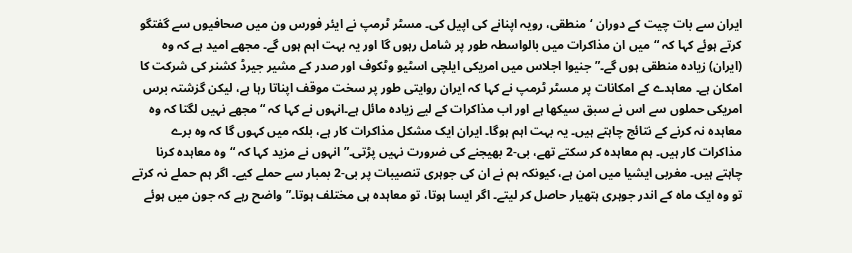ایران سے بات چیت کے دوران ‘منطقی، رویہ اپنانے کی اپیل کی۔ مسٹر ٹرمپ نے ایئر فورس ون میں صحافیوں سے گفتگو کرتے ہوئے کہا کہ “میں ان مذاکرات میں بالواسطہ طور پر شامل رہوں گا اور یہ بہت اہم ہوں گے۔ مجھے امید ہے کہ وہ (ایران) زیادہ منطقی ہوں گے۔”جنیوا اجلاس میں امریکی ایلچی اسٹیو وٹکوف اور صدر کے مشیر جیرڈ کشنر کی شرکت کا امکان ہے۔ معاہدے کے امکانات پر مسٹر ٹرمپ نے کہا کہ ایران روایتی طور پر سخت موقف اپناتا رہا ہے، لیکن گزشتہ برس امریکی حملوں سے اس نے سبق سیکھا ہے اور اب مذاکرات کے لیے زیادہ مائل ہے۔انہوں نے کہا کہ “مجھے نہیں لگتا کہ وہ معاہدہ نہ کرنے کے نتائج چاہتے ہیں۔ یہ بہت اہم ہوگا۔ ایران ایک مشکل مذاکرات کار ہے، بلکہ میں کہوں گا کہ وہ برے مذاکرات کار ہیں۔ ہم معاہدہ کر سکتے تھے، بی-2 بھیجنے کی ضرورت نہیں پڑتی۔” انہوں نے مزید کہا کہ “وہ معاہدہ کرنا چاہتے ہیں۔ مغربی ایشیا میں امن ہے، کیونکہ ہم نے ان کی جوہری تنصیبات پر بی-2 بمبار سے حملے کیے۔ اگر ہم حملے نہ کرتے تو وہ ایک ماہ کے اندر جوہری ہتھیار حاصل کر لیتے۔ اگر ایسا ہوتا، تو معاہدہ ہی مختلف ہوتا۔”واضح رہے کہ جون میں ہوئے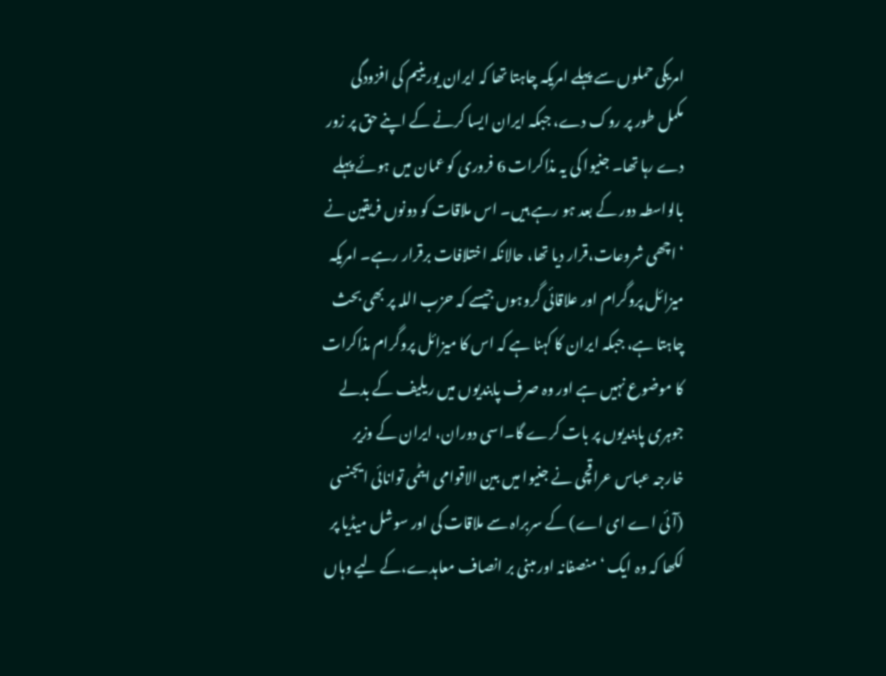امریکی حملوں سے پہلے امریکہ چاہتا تھا کہ ایران یورینیم کی افزودگی مکمل طور پر روک دے، جبکہ ایران ایسا کرنے کے اپنے حق پر زور دے رہا تھا۔ جنیوا کی یہ مذاکرات 6 فروری کو عمان میں ہوئے پہلے بالواسطہ دور کے بعد ہو رہے ہیں۔ اس ملاقات کو دونوں فریقین نے ‘اچھی شروعات،قرار دیا تھا، حالانکہ اختلافات برقرار رہے۔ امریکہ میزائل پروگرام اور علاقائی گروہوں جیسے کہ حزب اللہ پر بھی بحث چاہتا ہے، جبکہ ایران کا کہنا ہے کہ اس کا میزائل پروگرام مذاکرات کا موضوع نہیں ہے اور وہ صرف پابندیوں میں ریلیف کے بدلے جوہری پابندیوں پر بات کرے گا۔اسی دوران، ایران کے وزیر خارجہ عباس عراقچی نے جنیوا میں بین الاقوامی ایٹمی توانائی ایجنسی (آئی اے ای اے) کے سربراہ سے ملاقات کی اور سوشل میڈیا پر لکھا کہ وہ ایک ‘منصفانہ اور مبنی بر انصاف معاہدے،کے لیے وہاں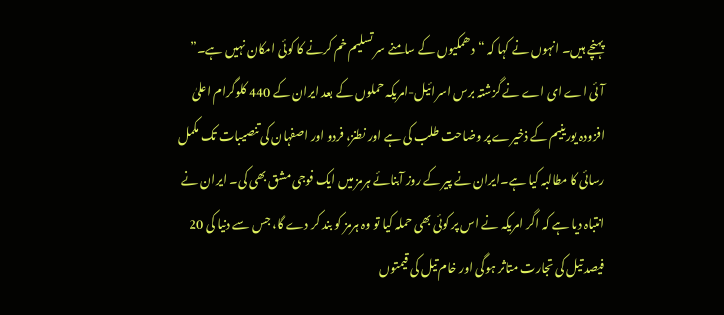پہنچے ہیں۔ انہوں نے کہا کہ “دھمکیوں کے سامنے سر تسلیم خم کرنے کا کوئی امکان نہیں ہے۔” آئی اے ای اے نے گزشتہ برس اسرائیل-امریکہ حملوں کے بعد ایران کے 440 کلوگرام اعلیٰ افزودہ یورینیم کے ذخیرے پر وضاحت طلب کی ہے اور نطنز، فردو اور اصفہان کی تنصیبات تک مکمل رسائی کا مطالبہ کیا ہے۔ایران نے پیر کے روز آبنائے ہرمز میں ایک فوجی مشق بھی کی۔ ایران نے انتباہ دیا ہے کہ اگر امریکہ نے اس پر کوئی بھی حملہ کیا تو وہ ہرمز کو بند کر دے گا، جس سے دنیا کی 20 فیصد تیل کی تجارت متاثر ہوگی اور خام تیل کی قیمتوں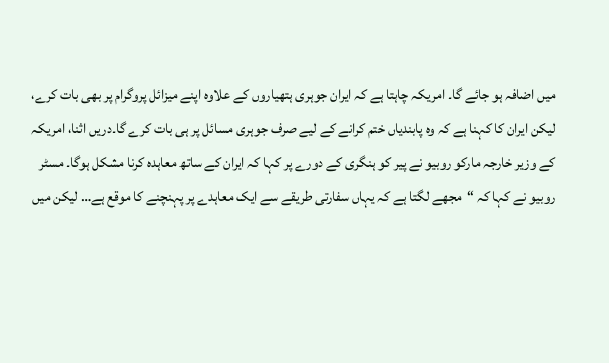میں اضافہ ہو جائے گا۔ امریکہ چاہتا ہے کہ ایران جوہری ہتھیاروں کے علاوہ اپنے میزائل پروگرام پر بھی بات کرے، لیکن ایران کا کہنا ہے کہ وہ پابندیاں ختم کرانے کے لیے صرف جوہری مسائل پر ہی بات کرے گا۔دریں اثنا، امریکہ کے وزیر خارجہ مارکو روبیو نے پیر کو ہنگری کے دورے پر کہا کہ ایران کے ساتھ معاہدہ کرنا مشکل ہوگا۔ مسٹر روبیو نے کہا کہ “مجھے لگتا ہے کہ یہاں سفارتی طریقے سے ایک معاہدے پر پہنچنے کا موقع ہے… لیکن میں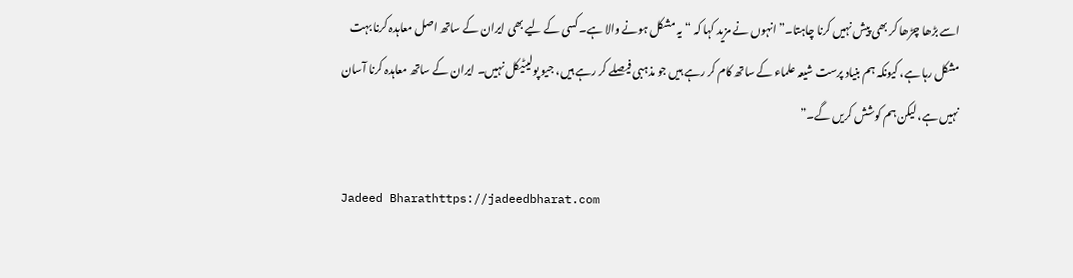اسے بڑھا چڑھا کر بھی پیش نہیں کرنا چاہتا۔” انہوں نے مزید کہا کہ “یہ مشکل ہونے والا ہے۔ کسی کے لیے بھی ایران کے ساتھ اصل معاہدہ کرنا بہت مشکل رہا ہے، کیونکہ ہم بنیاد پرست شیعہ علماء کے ساتھ کام کر رہے ہیں جو مذہبی فیصلے کر رہے ہیں، جیو پولیٹیکل نہیں۔ ایران کے ساتھ معاہدہ کرنا آسان نہیں ہے، لیکن ہم کوشش کریں گے۔”

Jadeed Bharathttps://jadeedbharat.com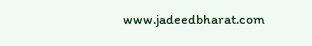www.jadeedbharat.com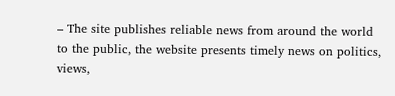– The site publishes reliable news from around the world to the public, the website presents timely news on politics, views,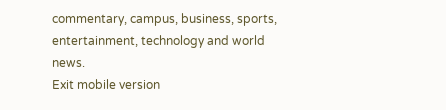commentary, campus, business, sports, entertainment, technology and world news.
Exit mobile version